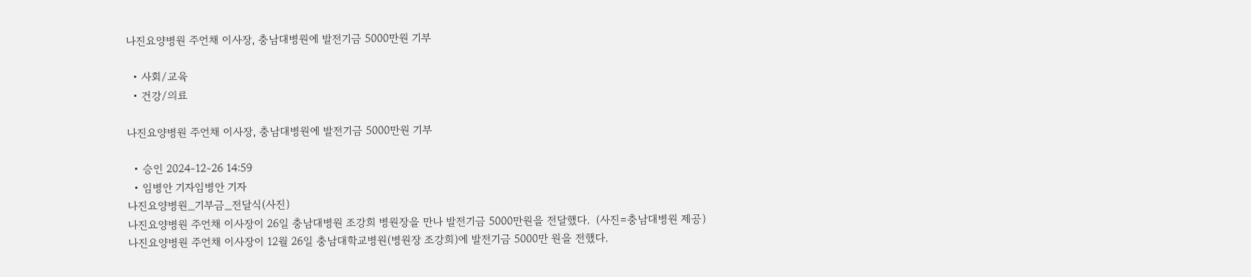나진요양병원 주언채 이사장, 충남대병원에 발전기금 5000만원 기부

  • 사회/교육
  • 건강/의료

나진요양병원 주언채 이사장, 충남대병원에 발전기금 5000만원 기부

  • 승인 2024-12-26 14:59
  • 임병안 기자임병안 기자
나진요양병원_기부금_전달식(사진)
나진요양병원 주언채 이사장이 26일 충남대병원 조강희 병원장을 만나 발전기금 5000만원을 전달했다.  (사진=충남대병원 제공)
나진요양병원 주언채 이사장이 12월 26일 충남대학교병원(병원장 조강희)에 발전기금 5000만 원을 전했다.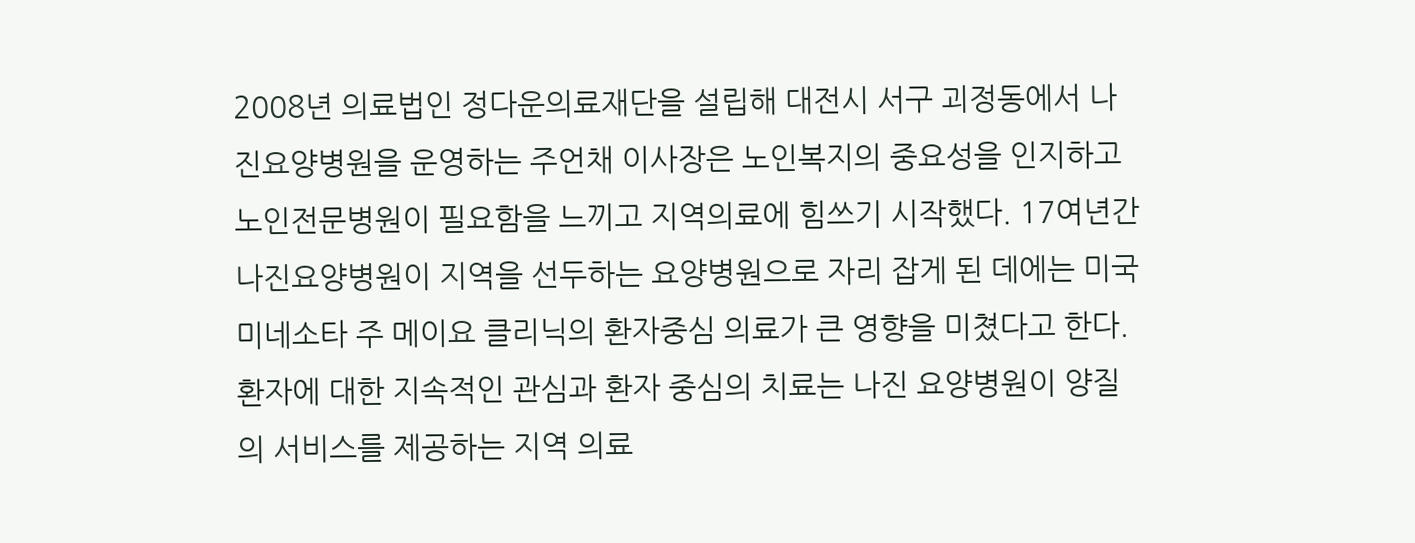2008년 의료법인 정다운의료재단을 설립해 대전시 서구 괴정동에서 나진요양병원을 운영하는 주언채 이사장은 노인복지의 중요성을 인지하고 노인전문병원이 필요함을 느끼고 지역의료에 힘쓰기 시작했다. 17여년간 나진요양병원이 지역을 선두하는 요양병원으로 자리 잡게 된 데에는 미국 미네소타 주 메이요 클리닉의 환자중심 의료가 큰 영향을 미쳤다고 한다. 환자에 대한 지속적인 관심과 환자 중심의 치료는 나진 요양병원이 양질의 서비스를 제공하는 지역 의료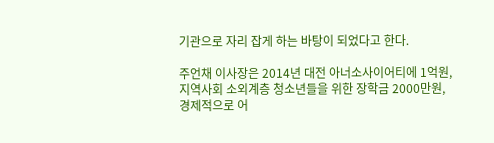기관으로 자리 잡게 하는 바탕이 되었다고 한다.

주언채 이사장은 2014년 대전 아너소사이어티에 1억원, 지역사회 소외계층 청소년들을 위한 장학금 2000만원, 경제적으로 어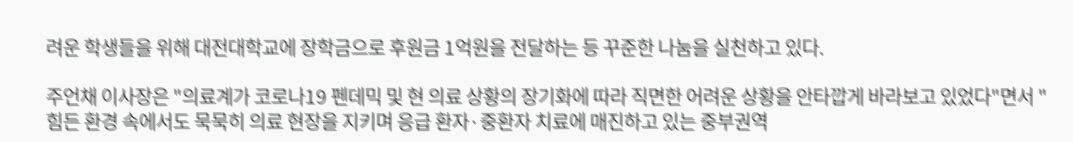려운 학생들을 위해 대전대학교에 장학금으로 후원금 1억원을 전달하는 등 꾸준한 나눔을 실천하고 있다.

주언채 이사장은 "의료계가 코로나19 펜데믹 및 현 의료 상황의 장기화에 따라 직면한 어려운 상황을 안타깝게 바라보고 있었다"면서 "힘든 환경 속에서도 묵묵히 의료 현장을 지키며 응급 환자·중환자 치료에 매진하고 있는 중부권역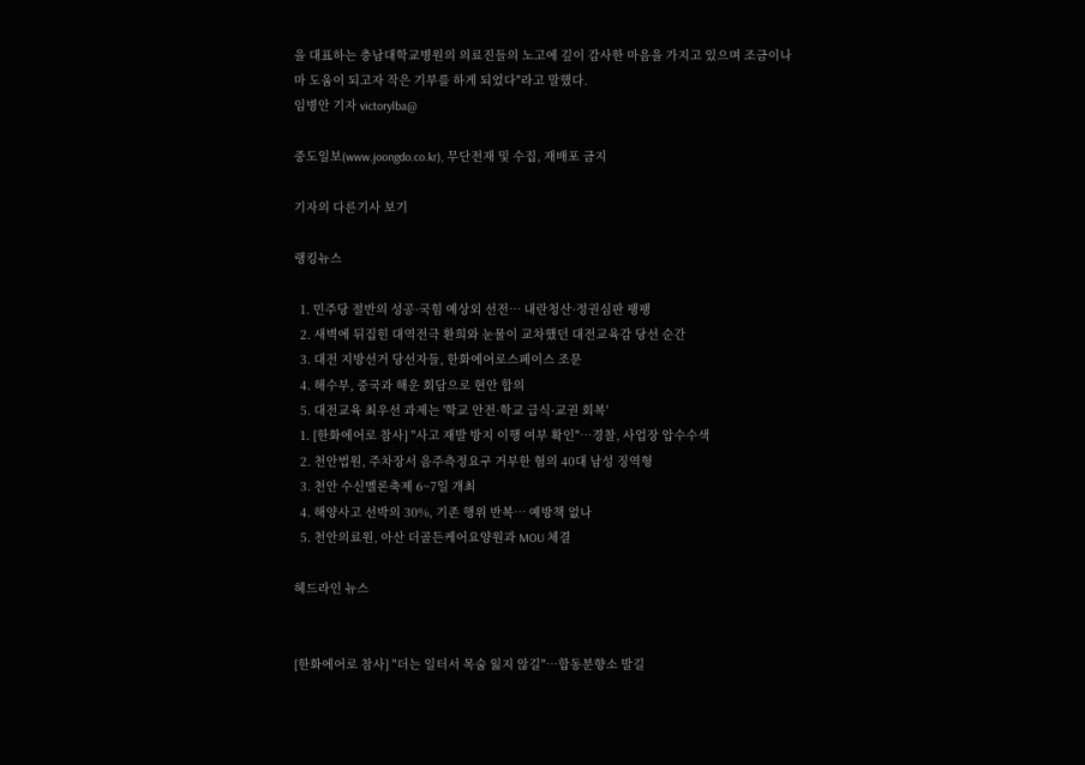을 대표하는 충남대학교병원의 의료진들의 노고에 깊이 감사한 마음을 가지고 있으며 조금이나마 도움이 되고자 작은 기부를 하게 되었다"라고 말했다.
임병안 기자 victorylba@

중도일보(www.joongdo.co.kr), 무단전재 및 수집, 재배포 금지

기자의 다른기사 보기

랭킹뉴스

  1. 민주당 절반의 성공·국힘 예상외 선전… 내란청산·정권심판 팽팽
  2. 새벽에 뒤집힌 대역전극 환희와 눈물이 교차했던 대전교육감 당선 순간
  3. 대전 지방선거 당선자들, 한화에어로스페이스 조문
  4. 해수부, 중국과 해운 회담으로 현안 합의
  5. 대전교육 최우선 과제는 '학교 안전·학교 급식·교권 회복'
  1. [한화에어로 참사] "사고 재발 방지 이행 여부 확인"…경찰, 사업장 압수수색
  2. 천안법원, 주차장서 음주측정요구 거부한 혐의 40대 남성 징역형
  3. 천안 수신멜론축제 6~7일 개최
  4. 해양사고 선박의 30%, 기존 행위 반복… 예방책 없나
  5. 천안의료원, 아산 더골든케어요양원과 MOU 체결

헤드라인 뉴스


[한화에어로 참사] "더는 일터서 목숨 잃지 않길"…합동분향소 발길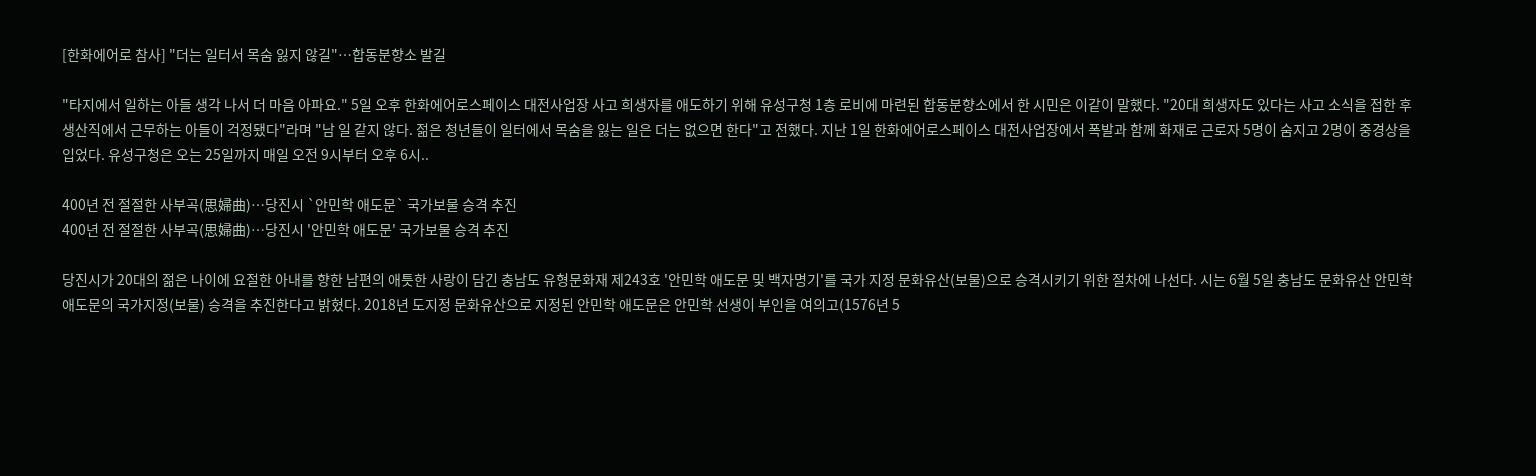[한화에어로 참사] "더는 일터서 목숨 잃지 않길"…합동분향소 발길

"타지에서 일하는 아들 생각 나서 더 마음 아파요." 5일 오후 한화에어로스페이스 대전사업장 사고 희생자를 애도하기 위해 유성구청 1층 로비에 마련된 합동분향소에서 한 시민은 이같이 말했다. "20대 희생자도 있다는 사고 소식을 접한 후 생산직에서 근무하는 아들이 걱정됐다"라며 "남 일 같지 않다. 젊은 청년들이 일터에서 목숨을 잃는 일은 더는 없으면 한다"고 전했다. 지난 1일 한화에어로스페이스 대전사업장에서 폭발과 함께 화재로 근로자 5명이 숨지고 2명이 중경상을 입었다. 유성구청은 오는 25일까지 매일 오전 9시부터 오후 6시..

400년 전 절절한 사부곡(思婦曲)…당진시 `안민학 애도문` 국가보물 승격 추진
400년 전 절절한 사부곡(思婦曲)…당진시 '안민학 애도문' 국가보물 승격 추진

당진시가 20대의 젊은 나이에 요절한 아내를 향한 남편의 애틋한 사랑이 담긴 충남도 유형문화재 제243호 '안민학 애도문 및 백자명기'를 국가 지정 문화유산(보물)으로 승격시키기 위한 절차에 나선다. 시는 6월 5일 충남도 문화유산 안민학 애도문의 국가지정(보물) 승격을 추진한다고 밝혔다. 2018년 도지정 문화유산으로 지정된 안민학 애도문은 안민학 선생이 부인을 여의고(1576년 5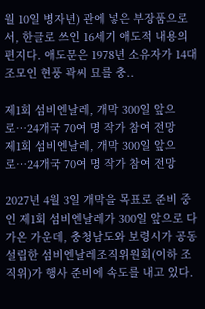월 10일 병자년) 관에 넣은 부장품으로서, 한글로 쓰인 16세기 애도적 내용의 편지다. 애도문은 1978년 소유자가 14대 조모인 현풍 곽씨 묘를 충..

제1회 섬비엔날레, 개막 300일 앞으로…24개국 70여 명 작가 참여 전망
제1회 섬비엔날레, 개막 300일 앞으로…24개국 70여 명 작가 참여 전망

2027년 4월 3일 개막을 목표로 준비 중인 제1회 섬비엔날레가 300일 앞으로 다가온 가운데, 충청남도와 보령시가 공동 설립한 섬비엔날레조직위원회(이하 조직위)가 행사 준비에 속도를 내고 있다.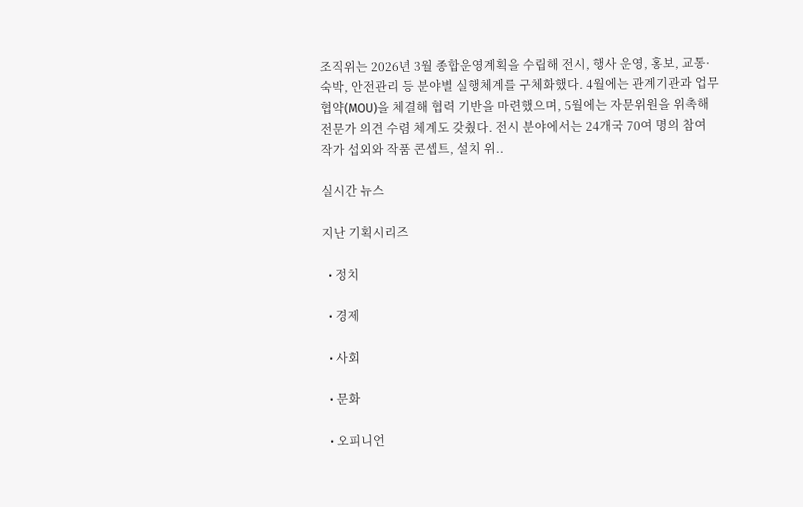조직위는 2026년 3월 종합운영계획을 수립해 전시, 행사 운영, 홍보, 교통·숙박, 안전관리 등 분야별 실행체계를 구체화했다. 4월에는 관계기관과 업무협약(MOU)을 체결해 협력 기반을 마련했으며, 5월에는 자문위원을 위촉해 전문가 의견 수렴 체계도 갖췄다. 전시 분야에서는 24개국 70여 명의 참여 작가 섭외와 작품 콘셉트, 설치 위..

실시간 뉴스

지난 기획시리즈

  • 정치

  • 경제

  • 사회

  • 문화

  • 오피니언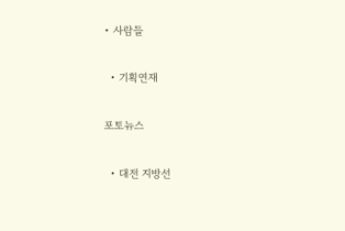• 사람들

  • 기획연재

포토뉴스

  • 대전 지방선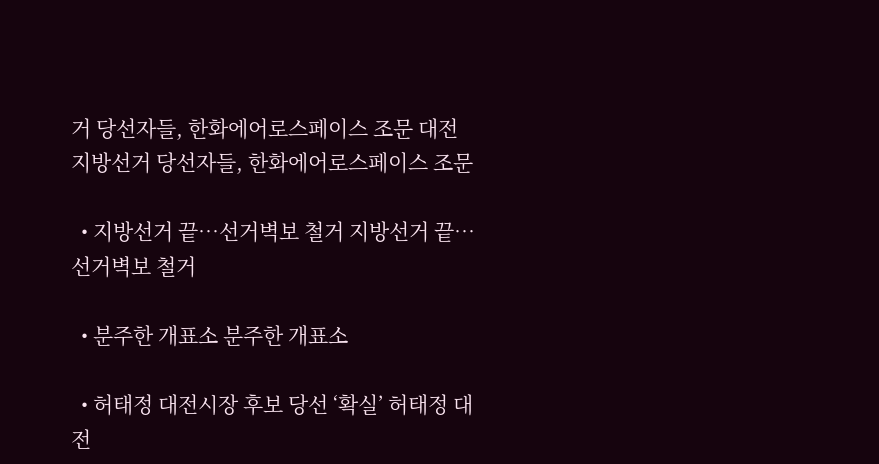거 당선자들, 한화에어로스페이스 조문 대전 지방선거 당선자들, 한화에어로스페이스 조문

  • 지방선거 끝…선거벽보 철거 지방선거 끝…선거벽보 철거

  • 분주한 개표소 분주한 개표소

  • 허태정 대전시장 후보 당선 ‘확실’ 허태정 대전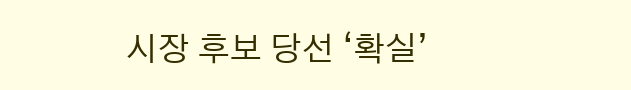시장 후보 당선 ‘확실’